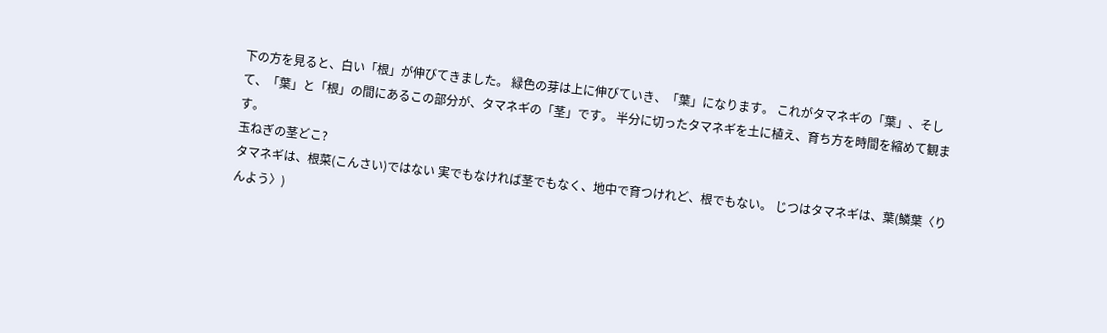下の方を見ると、白い「根」が伸びてきました。 緑色の芽は上に伸びていき、「葉」になります。 これがタマネギの「葉」、そして、「葉」と「根」の間にあるこの部分が、タマネギの「茎」です。 半分に切ったタマネギを土に植え、育ち方を時間を縮めて観ます。
玉ねぎの茎どこ?
タマネギは、根菜(こんさい)ではない 実でもなければ茎でもなく、地中で育つけれど、根でもない。 じつはタマネギは、葉(鱗葉〈りんよう〉)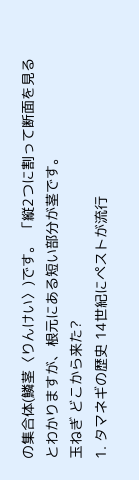の集合体(鱗茎〈りんけい〉)です。 「縦2つに割って断面を見るとわかりますが、根元にある短い部分が茎です。
玉ねぎ どこから来た?
1. タマネギの歴史 14世紀にペストが流行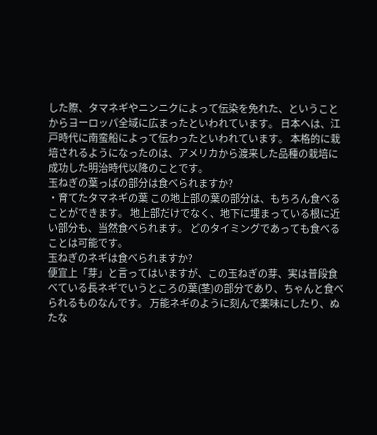した際、タマネギやニンニクによって伝染を免れた、ということからヨーロッパ全域に広まったといわれています。 日本へは、江戸時代に南蛮船によって伝わったといわれています。 本格的に栽培されるようになったのは、アメリカから渡来した品種の栽培に成功した明治時代以降のことです。
玉ねぎの葉っぱの部分は食べられますか?
・育てたタマネギの葉 この地上部の葉の部分は、もちろん食べることができます。 地上部だけでなく、地下に埋まっている根に近い部分も、当然食べられます。 どのタイミングであっても食べることは可能です。
玉ねぎのネギは食べられますか?
便宜上「芽」と言ってはいますが、この玉ねぎの芽、実は普段食べている長ネギでいうところの葉(茎)の部分であり、ちゃんと食べられるものなんです。 万能ネギのように刻んで薬味にしたり、ぬたな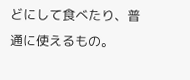どにして食べたり、普通に使えるもの。